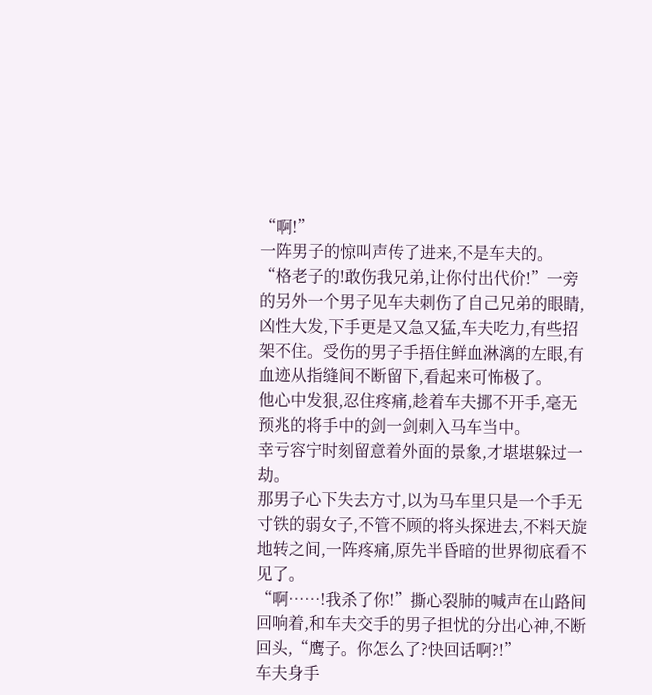“啊!”
一阵男子的惊叫声传了进来,不是车夫的。
“格老子的!敢伤我兄弟,让你付出代价!”一旁的另外一个男子见车夫刺伤了自己兄弟的眼睛,凶性大发,下手更是又急又猛,车夫吃力,有些招架不住。受伤的男子手捂住鲜血淋漓的左眼,有血迹从指缝间不断留下,看起来可怖极了。
他心中发狠,忍住疼痛,趁着车夫挪不开手,毫无预兆的将手中的剑一剑刺入马车当中。
幸亏容宁时刻留意着外面的景象,才堪堪躲过一劫。
那男子心下失去方寸,以为马车里只是一个手无寸铁的弱女子,不管不顾的将头探进去,不料天旋地转之间,一阵疼痛,原先半昏暗的世界彻底看不见了。
“啊……!我杀了你!”撕心裂肺的喊声在山路间回响着,和车夫交手的男子担忧的分出心神,不断回头,“鹰子。你怎么了?快回话啊?!”
车夫身手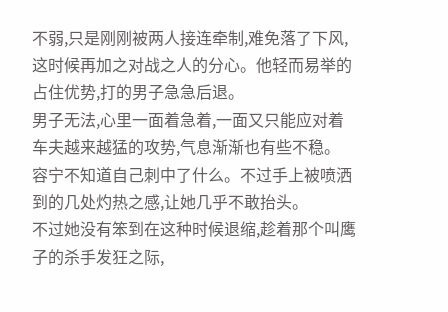不弱,只是刚刚被两人接连牵制,难免落了下风,这时候再加之对战之人的分心。他轻而易举的占住优势,打的男子急急后退。
男子无法,心里一面着急着,一面又只能应对着车夫越来越猛的攻势,气息渐渐也有些不稳。
容宁不知道自己刺中了什么。不过手上被喷洒到的几处灼热之感,让她几乎不敢抬头。
不过她没有笨到在这种时候退缩,趁着那个叫鹰子的杀手发狂之际,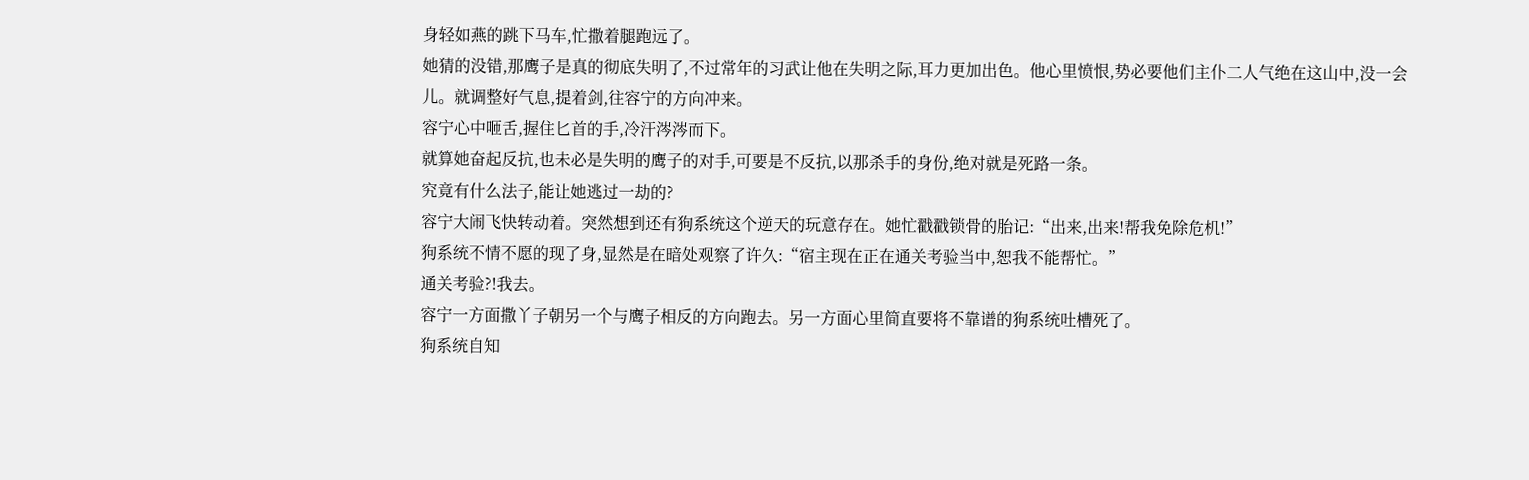身轻如燕的跳下马车,忙撒着腿跑远了。
她猜的没错,那鹰子是真的彻底失明了,不过常年的习武让他在失明之际,耳力更加出色。他心里愤恨,势必要他们主仆二人气绝在这山中,没一会儿。就调整好气息,提着剑,往容宁的方向冲来。
容宁心中咂舌,握住匕首的手,冷汗涔涔而下。
就算她奋起反抗,也未必是失明的鹰子的对手,可要是不反抗,以那杀手的身份,绝对就是死路一条。
究竟有什么法子,能让她逃过一劫的?
容宁大闹飞快转动着。突然想到还有狗系统这个逆天的玩意存在。她忙戳戳锁骨的胎记:“出来,出来!帮我免除危机!”
狗系统不情不愿的现了身,显然是在暗处观察了许久:“宿主现在正在通关考验当中,恕我不能帮忙。”
通关考验?!我去。
容宁一方面撒丫子朝另一个与鹰子相反的方向跑去。另一方面心里简直要将不靠谱的狗系统吐槽死了。
狗系统自知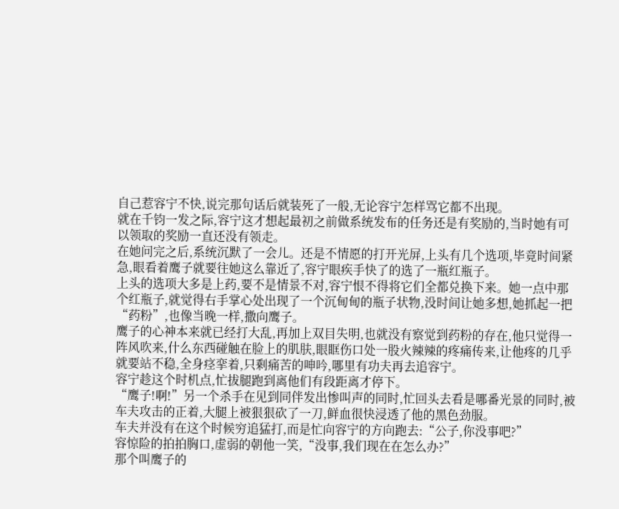自己惹容宁不快,说完那句话后就装死了一般,无论容宁怎样骂它都不出现。
就在千钧一发之际,容宁这才想起最初之前做系统发布的任务还是有奖励的,当时她有可以领取的奖励一直还没有领走。
在她问完之后,系统沉默了一会儿。还是不情愿的打开光屏,上头有几个选项,毕竟时间紧急,眼看着鹰子就要往她这么靠近了,容宁眼疾手快了的选了一瓶红瓶子。
上头的选项大多是上药,要不是情景不对,容宁恨不得将它们全都兑换下来。她一点中那个红瓶子,就觉得右手掌心处出现了一个沉甸甸的瓶子状物,没时间让她多想,她抓起一把“药粉”,也像当晚一样,撒向鹰子。
鹰子的心神本来就已经打大乱,再加上双目失明,也就没有察觉到药粉的存在,他只觉得一阵风吹来,什么东西碰触在脸上的肌肤,眼眶伤口处一股火辣辣的疼痛传来,让他疼的几乎就要站不稳,全身痉挛着,只剩痛苦的呻吟,哪里有功夫再去追容宁。
容宁趁这个时机点,忙拔腿跑到离他们有段距离才停下。
“鹰子!啊!”另一个杀手在见到同伴发出惨叫声的同时,忙回头去看是哪番光景的同时,被车夫攻击的正着,大腿上被狠狠砍了一刀,鲜血很快浸透了他的黑色劲服。
车夫并没有在这个时候穷追猛打,而是忙向容宁的方向跑去:“公子,你没事吧?”
容惊险的拍拍胸口,虚弱的朝他一笑,“没事,我们现在在怎么办?”
那个叫鹰子的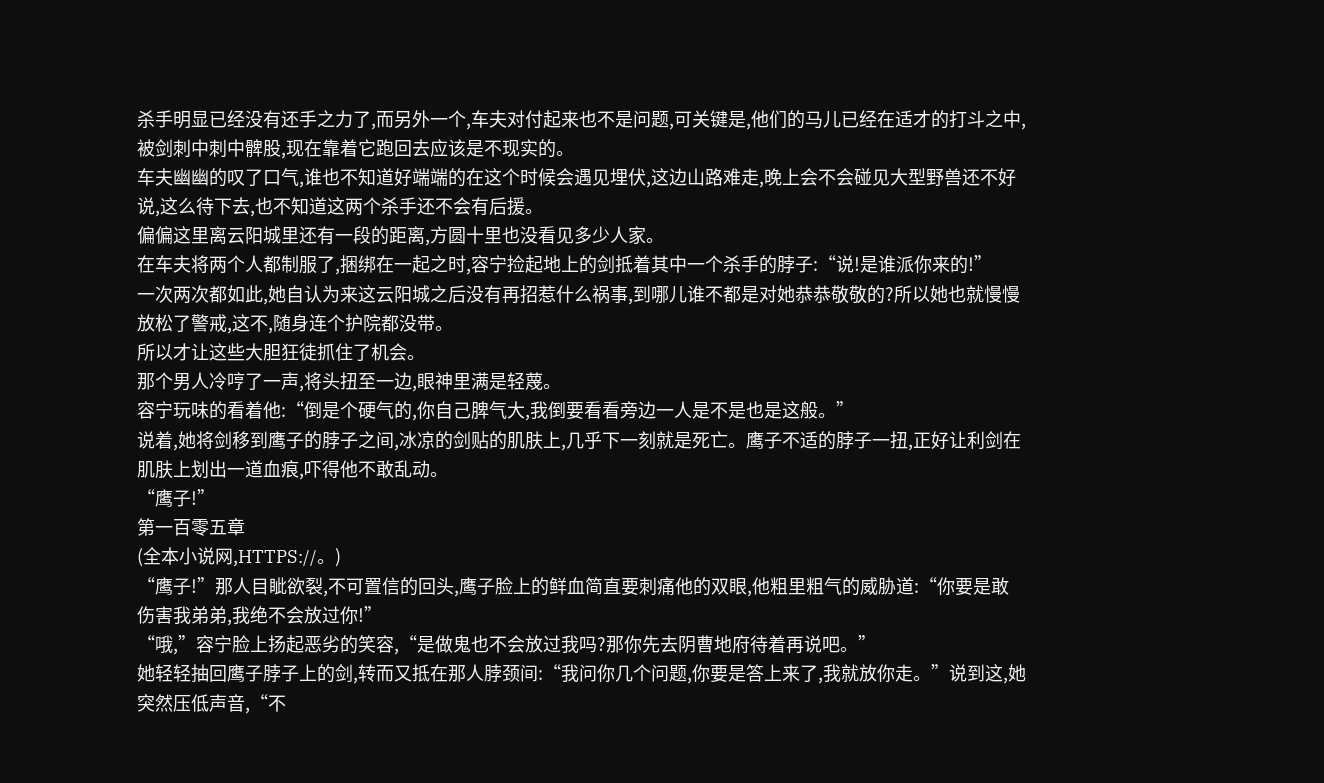杀手明显已经没有还手之力了,而另外一个,车夫对付起来也不是问题,可关键是,他们的马儿已经在适才的打斗之中,被剑刺中刺中髀股,现在靠着它跑回去应该是不现实的。
车夫幽幽的叹了口气,谁也不知道好端端的在这个时候会遇见埋伏,这边山路难走,晚上会不会碰见大型野兽还不好说,这么待下去,也不知道这两个杀手还不会有后援。
偏偏这里离云阳城里还有一段的距离,方圆十里也没看见多少人家。
在车夫将两个人都制服了,捆绑在一起之时,容宁捡起地上的剑抵着其中一个杀手的脖子:“说!是谁派你来的!”
一次两次都如此,她自认为来这云阳城之后没有再招惹什么祸事,到哪儿谁不都是对她恭恭敬敬的?所以她也就慢慢放松了警戒,这不,随身连个护院都没带。
所以才让这些大胆狂徒抓住了机会。
那个男人冷哼了一声,将头扭至一边,眼神里满是轻蔑。
容宁玩味的看着他:“倒是个硬气的,你自己脾气大,我倒要看看旁边一人是不是也是这般。”
说着,她将剑移到鹰子的脖子之间,冰凉的剑贴的肌肤上,几乎下一刻就是死亡。鹰子不适的脖子一扭,正好让利剑在肌肤上划出一道血痕,吓得他不敢乱动。
“鹰子!”
第一百零五章
(全本小说网,HTTPS://。)
“鹰子!”那人目眦欲裂,不可置信的回头,鹰子脸上的鲜血简直要刺痛他的双眼,他粗里粗气的威胁道:“你要是敢伤害我弟弟,我绝不会放过你!”
“哦,”容宁脸上扬起恶劣的笑容,“是做鬼也不会放过我吗?那你先去阴曹地府待着再说吧。”
她轻轻抽回鹰子脖子上的剑,转而又抵在那人脖颈间:“我问你几个问题,你要是答上来了,我就放你走。”说到这,她突然压低声音,“不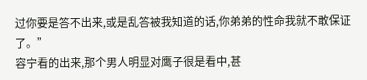过你要是答不出来,或是乱答被我知道的话,你弟弟的性命我就不敢保证了。”
容宁看的出来,那个男人明显对鹰子很是看中,甚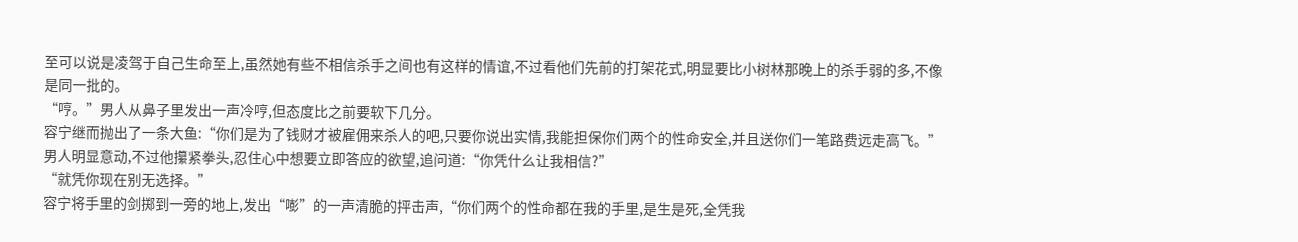至可以说是凌驾于自己生命至上,虽然她有些不相信杀手之间也有这样的情谊,不过看他们先前的打架花式,明显要比小树林那晚上的杀手弱的多,不像是同一批的。
“哼。”男人从鼻子里发出一声冷哼,但态度比之前要软下几分。
容宁继而抛出了一条大鱼:“你们是为了钱财才被雇佣来杀人的吧,只要你说出实情,我能担保你们两个的性命安全,并且送你们一笔路费远走高飞。”
男人明显意动,不过他攥紧拳头,忍住心中想要立即答应的欲望,追问道:“你凭什么让我相信?”
“就凭你现在别无选择。”
容宁将手里的剑掷到一旁的地上,发出“嘭”的一声清脆的抨击声,“你们两个的性命都在我的手里,是生是死,全凭我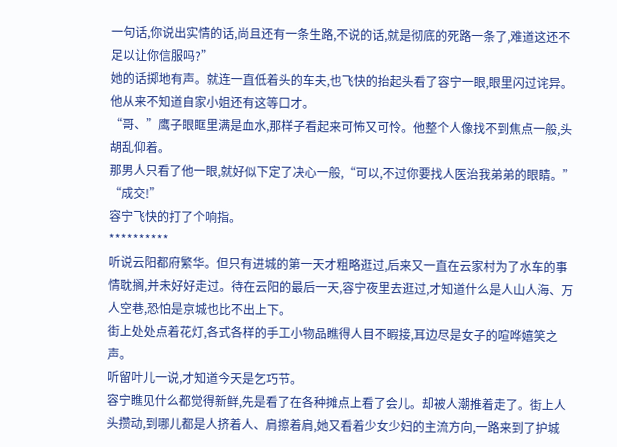一句话,你说出实情的话,尚且还有一条生路,不说的话,就是彻底的死路一条了,难道这还不足以让你信服吗?”
她的话掷地有声。就连一直低着头的车夫,也飞快的抬起头看了容宁一眼,眼里闪过诧异。
他从来不知道自家小姐还有这等口才。
“哥、”鹰子眼眶里满是血水,那样子看起来可怖又可怜。他整个人像找不到焦点一般,头胡乱仰着。
那男人只看了他一眼,就好似下定了决心一般,“可以,不过你要找人医治我弟弟的眼睛。”
“成交!”
容宁飞快的打了个响指。
**********
听说云阳都府繁华。但只有进城的第一天才粗略逛过,后来又一直在云家村为了水车的事情耽搁,并未好好走过。待在云阳的最后一天,容宁夜里去逛过,才知道什么是人山人海、万人空巷,恐怕是京城也比不出上下。
街上处处点着花灯,各式各样的手工小物品瞧得人目不暇接,耳边尽是女子的喧哗嬉笑之声。
听留叶儿一说,才知道今天是乞巧节。
容宁瞧见什么都觉得新鲜,先是看了在各种摊点上看了会儿。却被人潮推着走了。街上人头攒动,到哪儿都是人挤着人、肩擦着肩,她又看着少女少妇的主流方向,一路来到了护城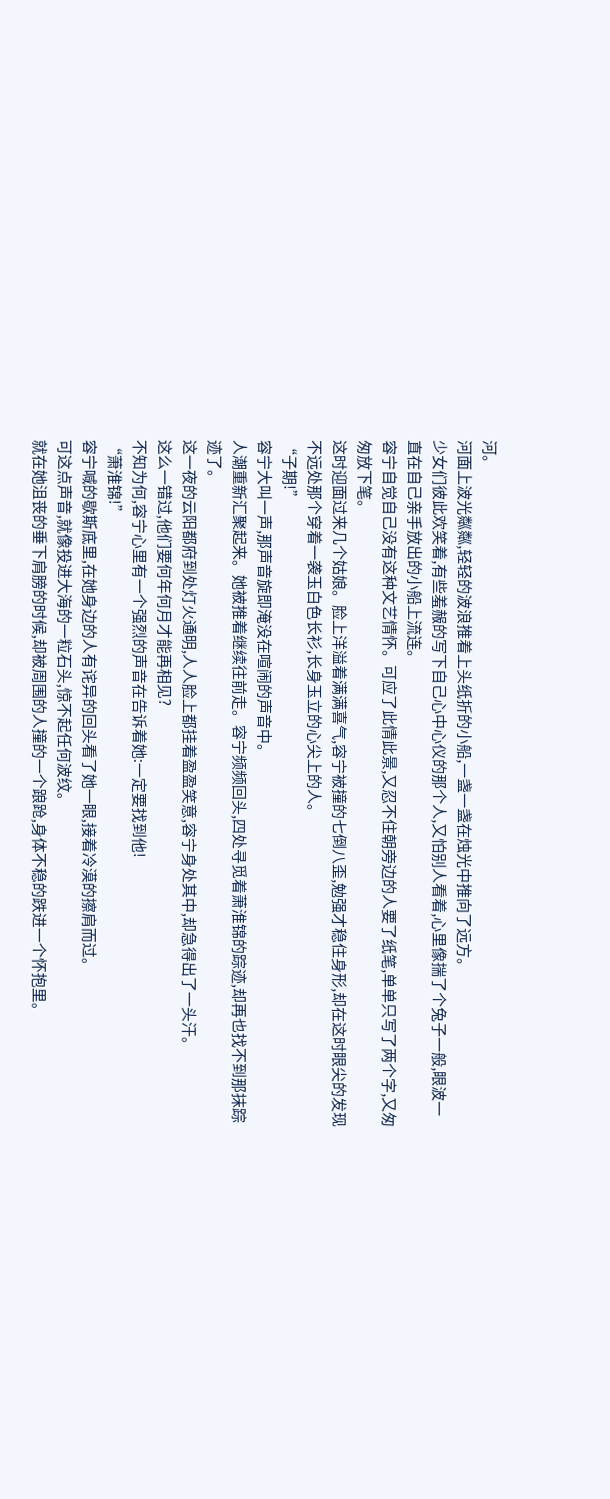河。
河面上波光粼粼,轻轻的波浪推着上头纸折的小船,一盏一盏在烛光中推向了远方。
少女们彼此欢笑着,有些羞赧的写下自己心中心仪的那个人,又怕别人看着,心里像揣了个兔子一般,眼波一直在自己亲手放出的小船上流连。
容宁自觉自己没有这种文艺情怀。可应了此情此景,又忍不住朝旁边的人要了纸笔,单单只写了两个字,又匆匆放下笔。
这时迎面过来几个姑娘。脸上洋溢着满满喜气,容宁被撞的七倒八歪,勉强才稳住身形,却在这时眼尖的发现不远处那个穿着一袭玉白色长衫,长身玉立的心尖上的人。
“子期!”
容宁大叫一声,那声音旋即淹没在喧闹的声音中。
人潮重新汇聚起来。她被推着继续往前走。容宁频频回头,四处寻觅着萧淮锦的踪迹,却再也找不到那抹踪迹了。
这一夜的云阳都府到处灯火通明,人人脸上都挂着盈盈笑意,容宁身处其中,却急得出了一头汗。
这么一错过,他们要何年何月才能再相见?
不知为何,容宁心里有一个强烈的声音在告诉着她:一定要找到他!
“萧淮锦!”
容宁喊的歇斯底里,在她身边的人有诧异的回头看了她一眼,接着冷漠的擦肩而过。
可这点声音,就像投进大海的一粒石头,惊不起任何波纹。
就在她沮丧的垂下肩膀的时候,却被周围的人撞的一个踉跄,身体不稳的跌进一个怀抱里。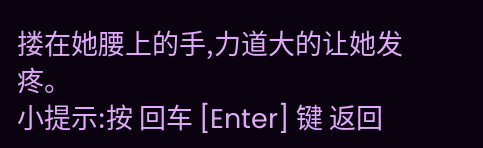搂在她腰上的手,力道大的让她发疼。
小提示:按 回车 [Enter] 键 返回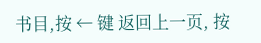书目,按 ← 键 返回上一页, 按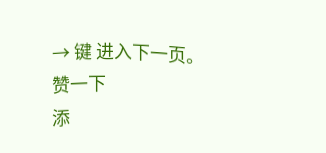→ 键 进入下一页。
赞一下
添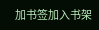加书签加入书架